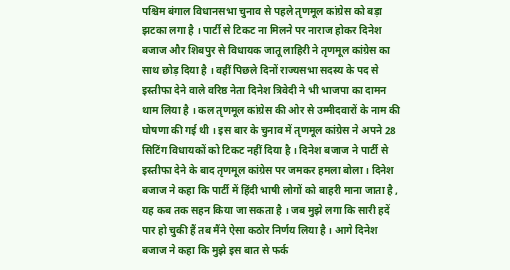पश्चिम बंगाल विधानसभा चुनाव से पहले तृणमूल कांग्रेस को बड़ा झटका लगा है । पार्टी से टिकट ना मिलने पर नाराज होकर दिनेश बजाज और शिबपुर से विधायक जातू लाहिरी ने तृणमूल कांग्रेस का साथ छोड़ दिया है । वहीं पिछले दिनों राज्यसभा सदस्य के पद से इस्तीफा देने वाले वरिष्ठ नेता दिनेश त्रिवेदी ने भी भाजपा का दामन थाम लिया है । कल तृणमूल कांग्रेस की ओर से उम्मीदवारों के नाम की घोषणा की गई थी । इस बार के चुनाव में तृणमूल कांग्रेस ने अपने 28 सिटिंग विधायकों को टिकट नहीं दिया है । दिनेश बजाज ने पार्टी से इस्तीफा देने के बाद तृणमूल कांग्रेस पर जमकर हमला बोला । दिनेश बजाज ने कहा कि पार्टी में हिंदी भाषी लोगों को बाहरी माना जाता है , यह कब तक सहन किया जा सकता है । जब मुझे लगा कि सारी हदें पार हो चुकी हैं तब मैंने ऐसा कठोर निर्णय लिया है । आगे दिनेश बजाज ने कहा कि मुझे इस बात से फर्क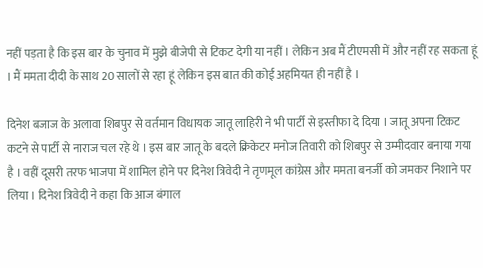नहीं पड़ता है कि इस बार के चुनाव में मुझे बीजेपी से टिकट देगी या नहीं । लेकिन अब मैं टीएमसी में और नहीं रह सकता हूं । मैं ममता दीदी के साथ 20 सालों से रहा हूं लेकिन इस बात की कोई अहमियत ही नहीं है ।

दिनेश बजाज के अलावा शिबपुर से वर्तमान विधायक जातू लाहिरी ने भी पार्टी से इस्तीफा दे दिया । जातू अपना टिकट कटने से पार्टी से नाराज चल रहे थे । इस बार जातू के बदले क्रिकेटर मनोज तिवारी को शिबपुर से उम्मीदवार बनाया गया है । वहीं दूसरी तरफ भाजपा में शामिल होने पर दिनेश त्रिवेदी ने तृणमूल कांग्रेस और ममता बनर्जी को जमकर निशाने पर लिया । दिनेश त्रिवेदी ने कहा कि आज बंगाल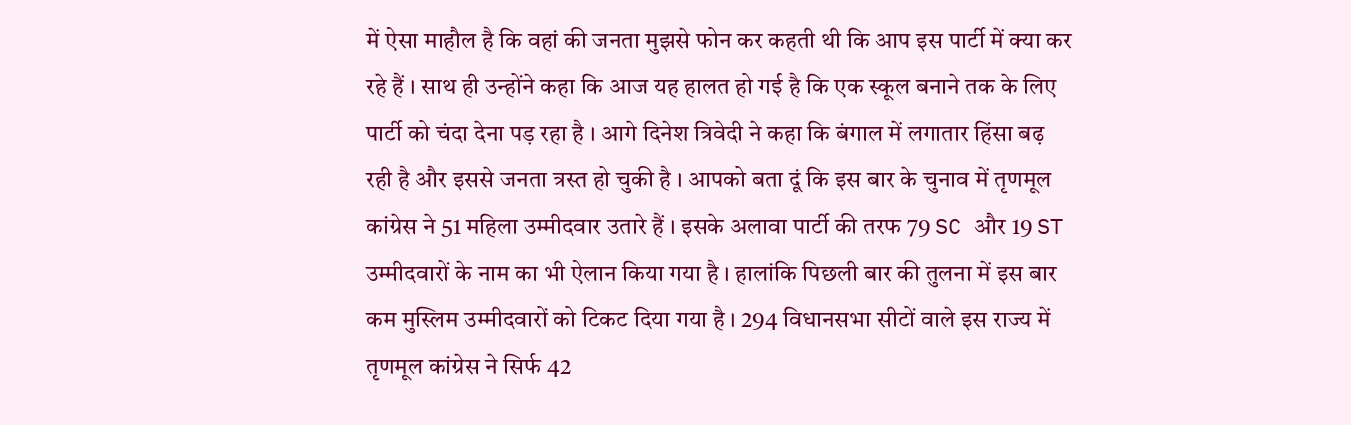में ऐसा माहौल है कि वहां की जनता मुझसे फोन कर कहती थी कि आप इस पार्टी में क्या कर रहे हैं । साथ ही उन्होंने कहा कि आज यह हालत हो गई है कि एक स्कूल बनाने तक के लिए पार्टी को चंदा देना पड़ रहा है । आगे दिनेश त्रिवेदी ने कहा कि बंगाल में लगातार हिंसा बढ़ रही है और इससे जनता त्रस्त हो चुकी है । आपको बता दूं कि इस बार के चुनाव में तृणमूल कांग्रेस ने 51 महिला उम्मीदवार उतारे हैं । इसके अलावा पार्टी की तरफ 79 SC और 19 ST उम्मीदवारों के नाम का भी ऐलान किया गया है । हालांकि पिछली बार की तुलना में इस बार कम मुस्लिम उम्मीदवारों को टिकट दिया गया है । 294 विधानसभा सीटों वाले इस राज्य में तृणमूल कांग्रेस ने सिर्फ 42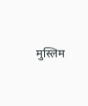मुस्लिम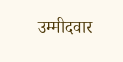उम्मीदवार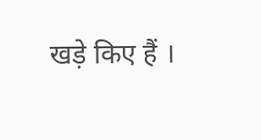खड़े किए हैं ।